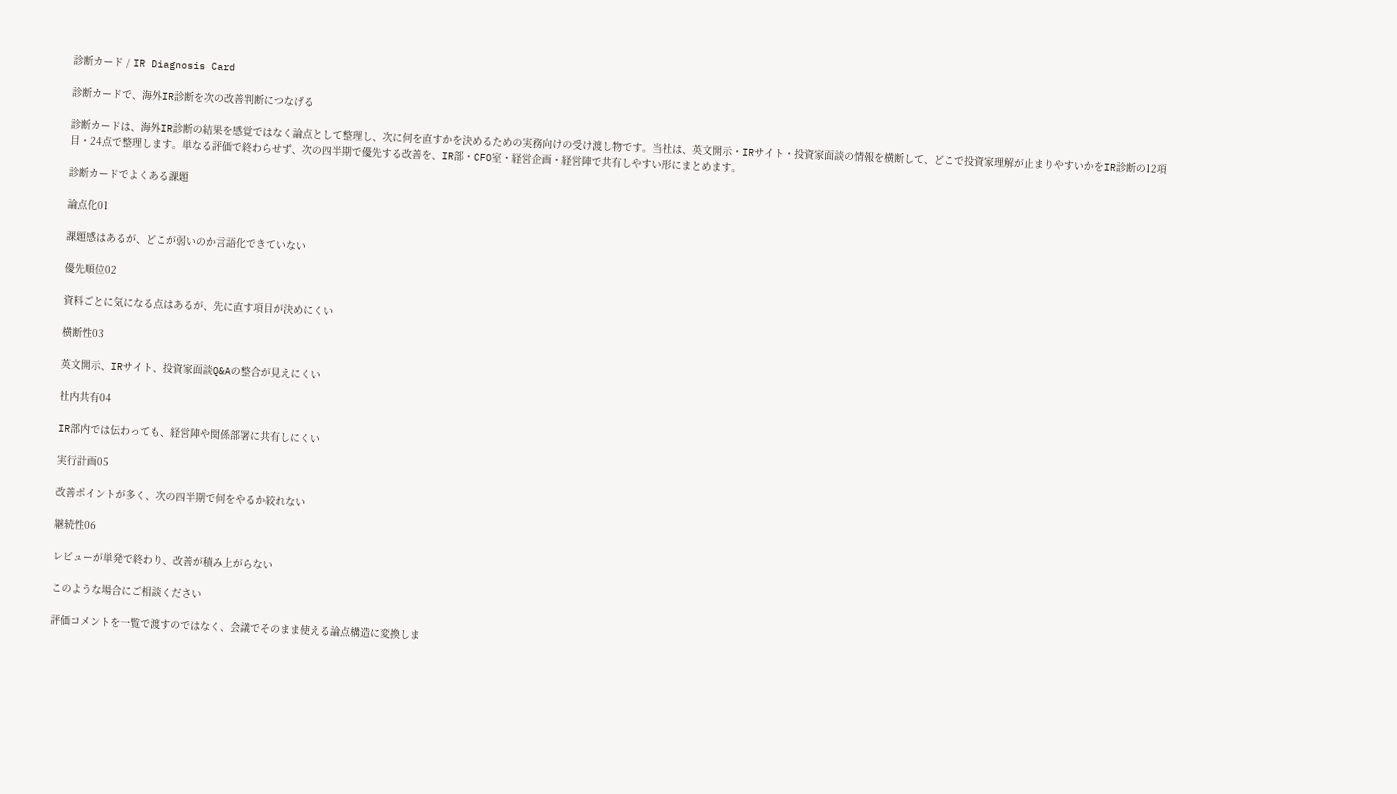診断カード / IR Diagnosis Card

診断カードで、海外IR診断を次の改善判断につなげる

診断カードは、海外IR診断の結果を感覚ではなく論点として整理し、次に何を直すかを決めるための実務向けの受け渡し物です。当社は、英文開示・IRサイト・投資家面談の情報を横断して、どこで投資家理解が止まりやすいかをIR診断の12項目・24点で整理します。単なる評価で終わらせず、次の四半期で優先する改善を、IR部・CFO室・経営企画・経営陣で共有しやすい形にまとめます。

診断カードでよくある課題

論点化01

課題感はあるが、どこが弱いのか言語化できていない

優先順位02

資料ごとに気になる点はあるが、先に直す項目が決めにくい

横断性03

英文開示、IRサイト、投資家面談Q&Aの整合が見えにくい

社内共有04

IR部内では伝わっても、経営陣や関係部署に共有しにくい

実行計画05

改善ポイントが多く、次の四半期で何をやるか絞れない

継続性06

レビューが単発で終わり、改善が積み上がらない

このような場合にご相談ください

評価コメントを一覧で渡すのではなく、会議でそのまま使える論点構造に変換しま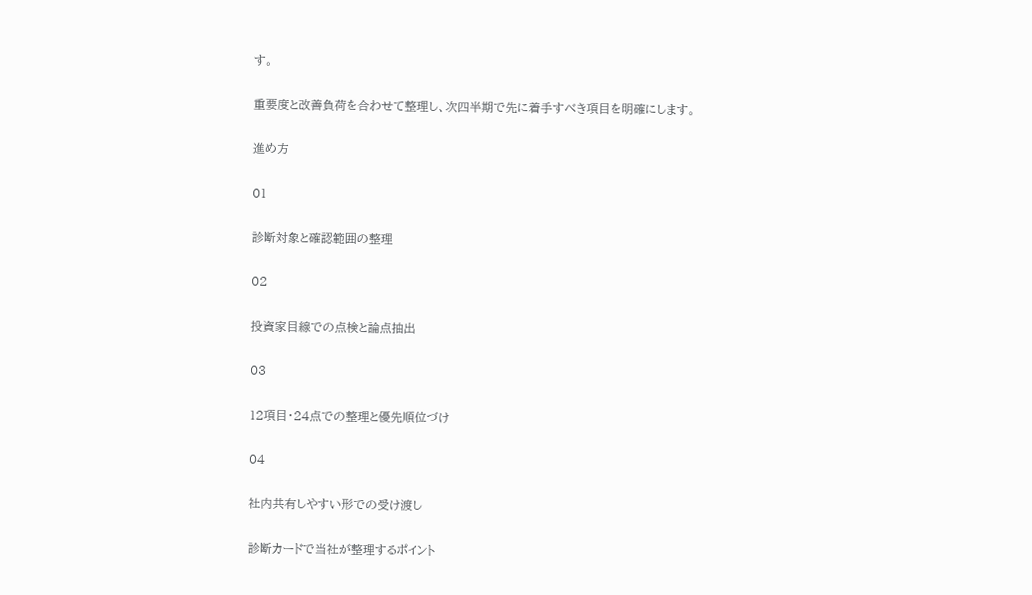す。

重要度と改善負荷を合わせて整理し、次四半期で先に着手すべき項目を明確にします。

進め方

01

診断対象と確認範囲の整理

02

投資家目線での点検と論点抽出

03

12項目・24点での整理と優先順位づけ

04

社内共有しやすい形での受け渡し

診断カードで当社が整理するポイント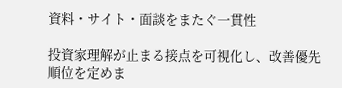資料・サイト・面談をまたぐ一貫性

投資家理解が止まる接点を可視化し、改善優先順位を定めま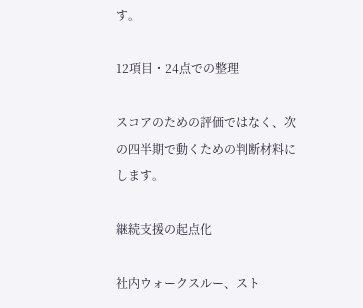す。

12項目・24点での整理

スコアのための評価ではなく、次の四半期で動くための判断材料にします。

継続支援の起点化

社内ウォークスルー、スト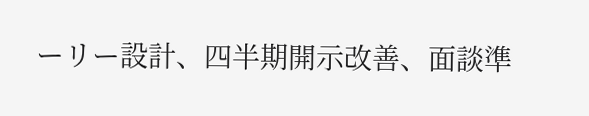ーリー設計、四半期開示改善、面談準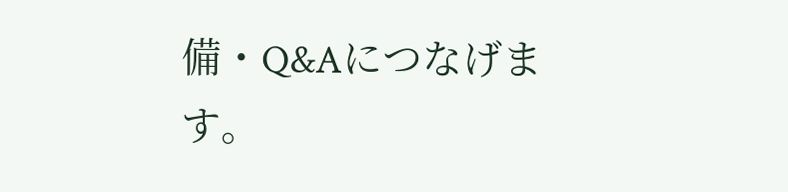備・Q&Aにつなげます。